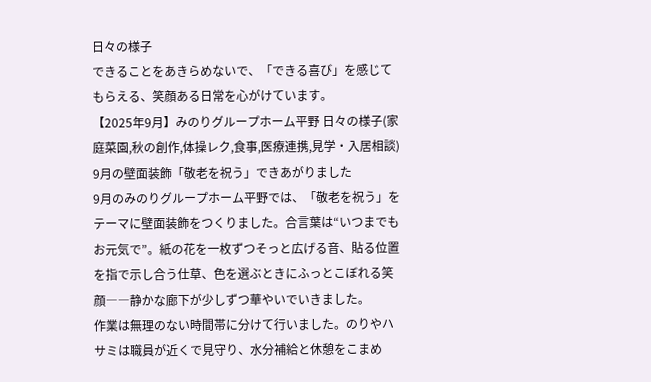日々の様子
できることをあきらめないで、「できる喜び」を感じてもらえる、笑顔ある日常を心がけています。
【2025年9月】みのりグループホーム平野 日々の様子(家庭菜園,秋の創作,体操レク,食事,医療連携,見学・入居相談)
9月の壁面装飾「敬老を祝う」できあがりました
9月のみのりグループホーム平野では、「敬老を祝う」をテーマに壁面装飾をつくりました。合言葉は“いつまでもお元気で”。紙の花を一枚ずつそっと広げる音、貼る位置を指で示し合う仕草、色を選ぶときにふっとこぼれる笑顔――静かな廊下が少しずつ華やいでいきました。
作業は無理のない時間帯に分けて行いました。のりやハサミは職員が近くで見守り、水分補給と休憩をこまめ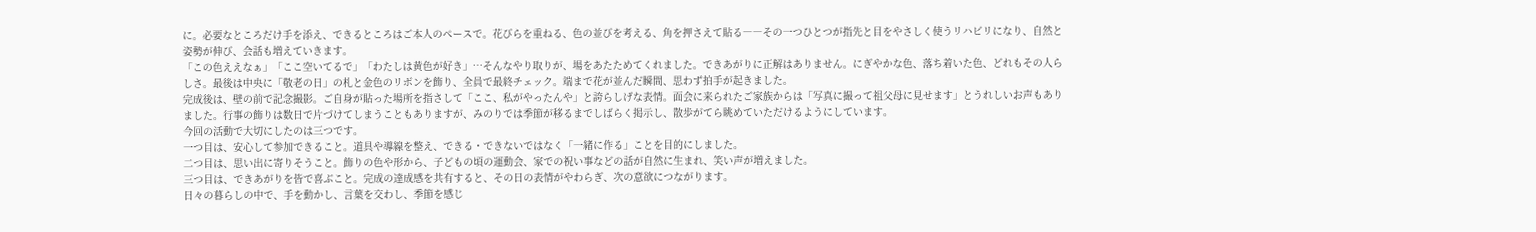に。必要なところだけ手を添え、できるところはご本人のペースで。花びらを重ねる、色の並びを考える、角を押さえて貼る――その一つひとつが指先と目をやさしく使うリハビリになり、自然と姿勢が伸び、会話も増えていきます。
「この色ええなぁ」「ここ空いてるで」「わたしは黄色が好き」…そんなやり取りが、場をあたためてくれました。できあがりに正解はありません。にぎやかな色、落ち着いた色、どれもその人らしさ。最後は中央に「敬老の日」の札と金色のリボンを飾り、全員で最終チェック。端まで花が並んだ瞬間、思わず拍手が起きました。
完成後は、壁の前で記念撮影。ご自身が貼った場所を指さして「ここ、私がやったんや」と誇らしげな表情。面会に来られたご家族からは「写真に撮って祖父母に見せます」とうれしいお声もありました。行事の飾りは数日で片づけてしまうこともありますが、みのりでは季節が移るまでしばらく掲示し、散歩がてら眺めていただけるようにしています。
今回の活動で大切にしたのは三つです。
一つ目は、安心して参加できること。道具や導線を整え、できる・できないではなく「一緒に作る」ことを目的にしました。
二つ目は、思い出に寄りそうこと。飾りの色や形から、子どもの頃の運動会、家での祝い事などの話が自然に生まれ、笑い声が増えました。
三つ目は、できあがりを皆で喜ぶこと。完成の達成感を共有すると、その日の表情がやわらぎ、次の意欲につながります。
日々の暮らしの中で、手を動かし、言葉を交わし、季節を感じ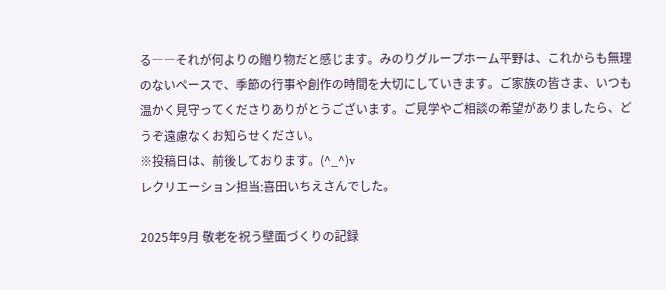る――それが何よりの贈り物だと感じます。みのりグループホーム平野は、これからも無理のないペースで、季節の行事や創作の時間を大切にしていきます。ご家族の皆さま、いつも温かく見守ってくださりありがとうございます。ご見学やご相談の希望がありましたら、どうぞ遠慮なくお知らせください。
※投稿日は、前後しております。(^_^)v
レクリエーション担当:喜田いちえさんでした。

2025年9月 敬老を祝う壁面づくりの記録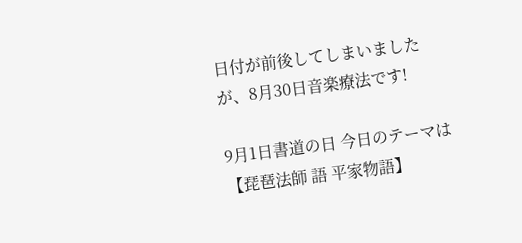日付が前後してしまいましたが、8月30日音楽療法です!

9月1日書道の日 今日のテーマは【琵琶法師 語 平家物語】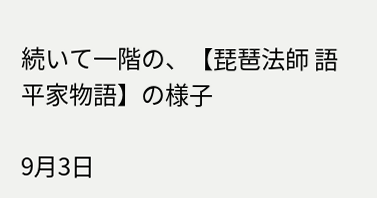続いて一階の、【琵琶法師 語 平家物語】の様子

9月3日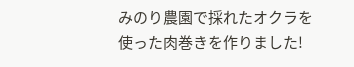みのり農園で採れたオクラを使った肉巻きを作りました!